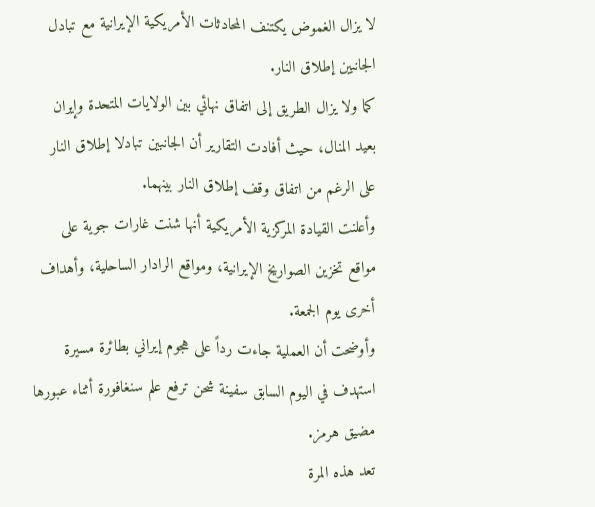لا يزال الغموض يكتنف المحادثات الأمريكية الإيرانية مع تبادل الجانبين إطلاق النار.
كما ولا يزال الطريق إلى اتفاق نهائي بين الولايات المتحدة وإيران بعيد المنال، حيث أفادت التقارير أن الجانبين تبادلا إطلاق النار على الرغم من اتفاق وقف إطلاق النار بينهما.
وأعلنت القيادة المركزية الأمريكية أنها شنت غارات جوية على مواقع تخزين الصواريخ الإيرانية، ومواقع الرادار الساحلية، وأهداف أخرى يوم الجمعة.
وأوضحت أن العملية جاءت رداً على هجوم إيراني بطائرة مسيرة استهدف في اليوم السابق سفينة شحن ترفع علم سنغافورة أثناء عبورها مضيق هرمز.
تعد هذه المرة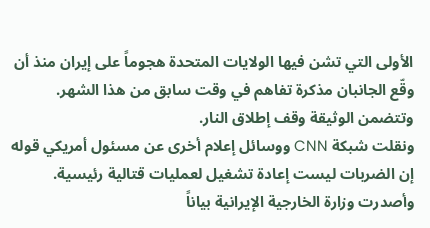الأولى التي تشن فيها الولايات المتحدة هجوماً على إيران منذ أن وقّع الجانبان مذكرة تفاهم في وقت سابق من هذا الشهر. وتتضمن الوثيقة وقف إطلاق النار.
ونقلت شبكة CNN ووسائل إعلام أخرى عن مسئول أمريكي قوله إن الضربات ليست إعادة تشغيل لعمليات قتالية رئيسية.
وأصدرت وزارة الخارجية الإيرانية بياناً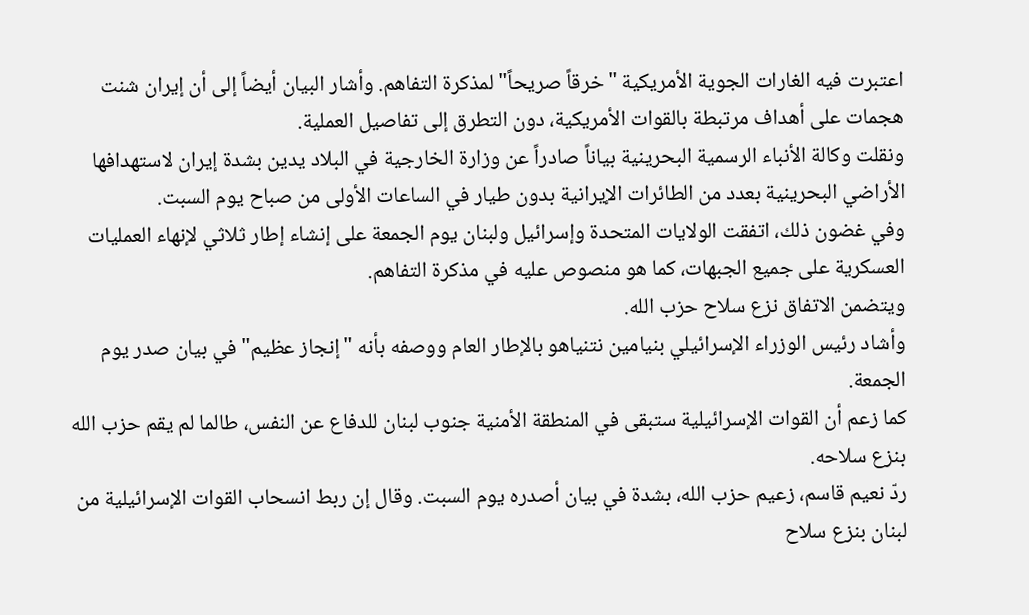اعتبرت فيه الغارات الجوية الأمريكية "خرقاً صريحاً" لمذكرة التفاهم. وأشار البيان أيضاً إلى أن إيران شنت هجمات على أهداف مرتبطة بالقوات الأمريكية، دون التطرق إلى تفاصيل العملية.
ونقلت وكالة الأنباء الرسمية البحرينية بياناً صادراً عن وزارة الخارجية في البلاد يدين بشدة إيران لاستهدافها الأراضي البحرينية بعدد من الطائرات الإيرانية بدون طيار في الساعات الأولى من صباح يوم السبت.
وفي غضون ذلك، اتفقت الولايات المتحدة وإسرائيل ولبنان يوم الجمعة على إنشاء إطار ثلاثي لإنهاء العمليات العسكرية على جميع الجبهات، كما هو منصوص عليه في مذكرة التفاهم.
ويتضمن الاتفاق نزع سلاح حزب الله.
وأشاد رئيس الوزراء الإسرائيلي بنيامين نتنياهو بالإطار العام ووصفه بأنه "إنجاز عظيم" في بيان صدر يوم الجمعة.
كما زعم أن القوات الإسرائيلية ستبقى في المنطقة الأمنية جنوب لبنان للدفاع عن النفس، طالما لم يقم حزب الله بنزع سلاحه.
ردّ نعيم قاسم، زعيم حزب الله، بشدة في بيان أصدره يوم السبت. وقال إن ربط انسحاب القوات الإسرائيلية من لبنان بنزع سلاح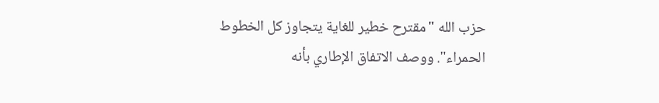حزب الله "مقترح خطير للغاية يتجاوز كل الخطوط الحمراء". ووصف الاتفاق الإطاري بأنه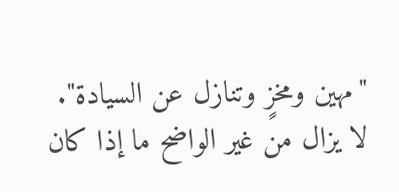"مهين ومخزٍ وتنازل عن السيادة".
لا يزال من غير الواضح ما إذا كان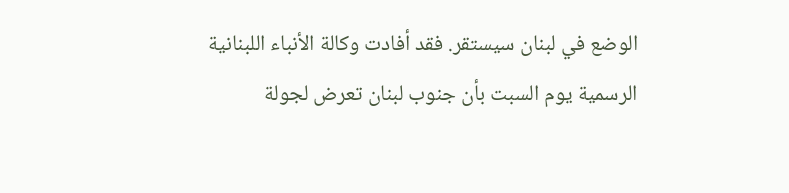الوضع في لبنان سيستقر. فقد أفادت وكالة الأنباء اللبنانية الرسمية يوم السبت بأن جنوب لبنان تعرض لجولة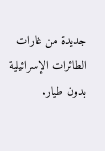جديدة من غارات الطائرات الإسرائيلية بدون طيار.